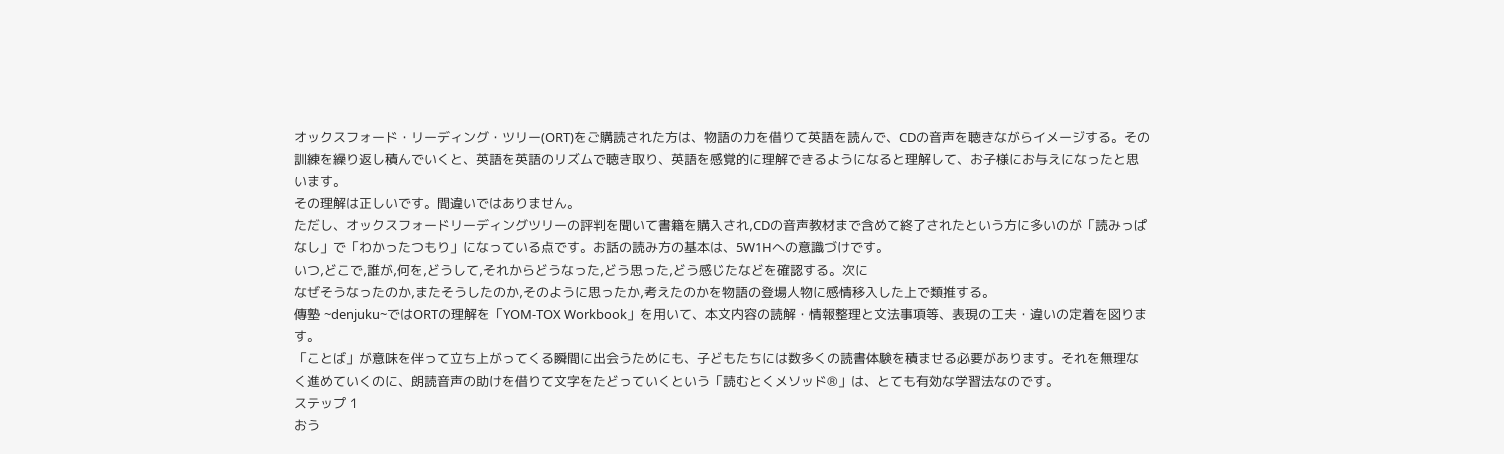オックスフォード・リーディング・ツリー(ORT)をご購読された方は、物語の力を借りて英語を読んで、CDの音声を聴きながらイメージする。その訓練を繰り返し積んでいくと、英語を英語のリズムで聴き取り、英語を感覚的に理解できるようになると理解して、お子様にお与えになったと思います。
その理解は正しいです。間違いではありません。
ただし、オックスフォードリーディングツリーの評判を聞いて書籍を購入され,CDの音声教材まで含めて終了されたという方に多いのが「読みっぱなし」で「わかったつもり」になっている点です。お話の読み方の基本は、5W1Hへの意識づけです。
いつ,どこで,誰が,何を,どうして,それからどうなった,どう思った,どう感じたなどを確認する。次に
なぜそうなったのか,またそうしたのか,そのように思ったか,考えたのかを物語の登場人物に感情移入した上で類推する。
傳塾 ~denjuku~ではORTの理解を「YOM-TOX Workbook」を用いて、本文内容の読解・情報整理と文法事項等、表現の工夫・違いの定着を図ります。
「ことば」が意味を伴って立ち上がってくる瞬間に出会うためにも、子どもたちには数多くの読書体験を積ませる必要があります。それを無理なく進めていくのに、朗読音声の助けを借りて文字をたどっていくという「読むとくメソッド®」は、とても有効な学習法なのです。
ステップ 1
おう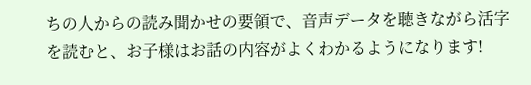ちの人からの読み聞かせの要領で、音声データを聴きながら活字を読むと、お子様はお話の内容がよくわかるようになります!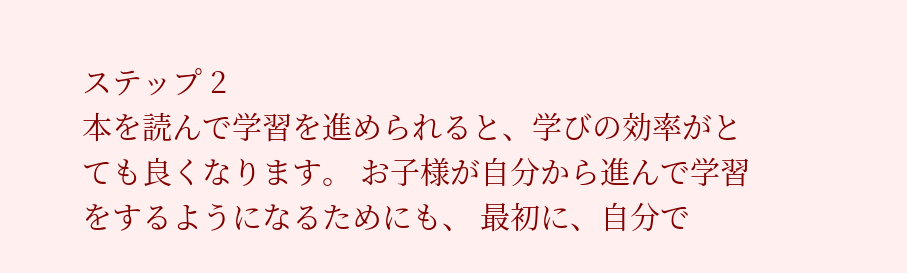ステップ 2
本を読んで学習を進められると、学びの効率がとても良くなります。 お子様が自分から進んで学習をするようになるためにも、 最初に、自分で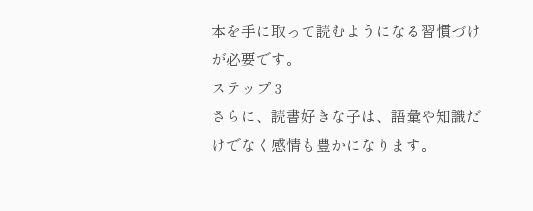本を手に取って読むようになる習慣づけが必要です。
ステップ 3
さらに、読書好きな子は、語彙や知識だけでなく感情も豊かになります。